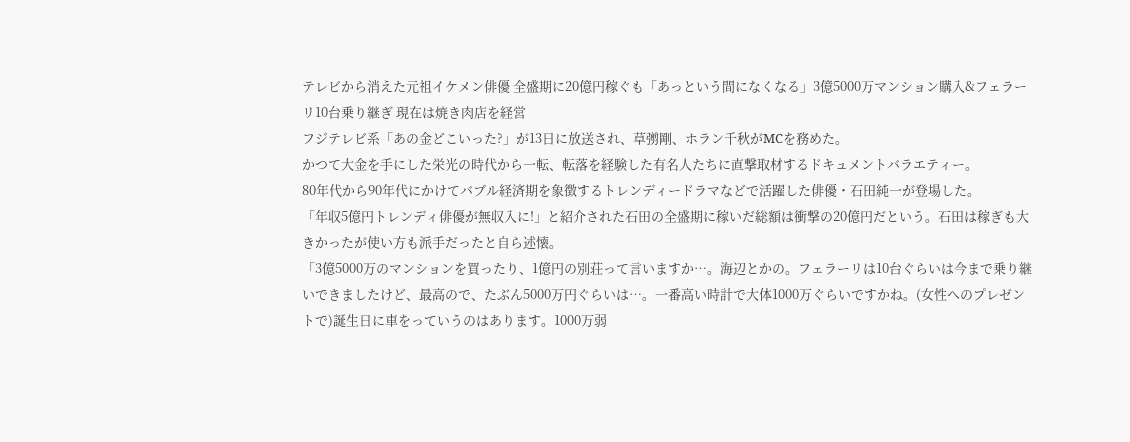テレビから消えた元祖イケメン俳優 全盛期に20億円稼ぐも「あっという間になくなる」3億5000万マンション購入&フェラーリ10台乗り継ぎ 現在は焼き肉店を経営
フジテレビ系「あの金どこいった?」が13日に放送され、草彅剛、ホラン千秋がMCを務めた。
かつて大金を手にした栄光の時代から一転、転落を経験した有名人たちに直撃取材するドキュメントバラエティー。
80年代から90年代にかけてバブル経済期を象徴するトレンディードラマなどで活躍した俳優・石田純一が登場した。
「年収5億円トレンディ俳優が無収入に!」と紹介された石田の全盛期に稼いだ総額は衝撃の20億円だという。石田は稼ぎも大きかったが使い方も派手だったと自ら述懐。
「3億5000万のマンションを買ったり、1億円の別荘って言いますか…。海辺とかの。フェラーリは10台ぐらいは今まで乗り継いできましたけど、最高ので、たぶん5000万円ぐらいは…。一番高い時計で大体1000万ぐらいですかね。(女性へのプレゼントで)誕生日に車をっていうのはあります。1000万弱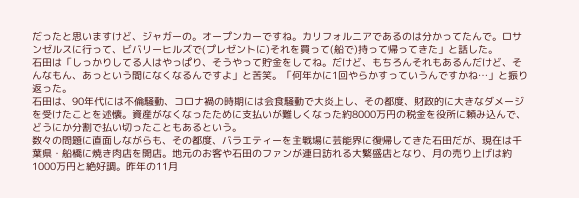だったと思いますけど、ジャガーの。オープンカーですね。カリフォルニアであるのは分かってたんで。ロサンゼルスに行って、ビバリーヒルズで(プレゼントに)それを買って(船で)持って帰ってきた」と話した。
石田は「しっかりしてる人はやっぱり、そうやって貯金をしてね。だけど、もちろんそれもあるんだけど、そんなもん、あっという間になくなるんですよ」と苦笑。「何年かに1回やらかすっていうんですかね…」と振り返った。
石田は、90年代には不倫騒動、コロナ禍の時期には会食騒動で大炎上し、その都度、財政的に大きなダメージを受けたことを述懐。資産がなくなったために支払いが難しくなった約8000万円の税金を役所に頼み込んで、どうにか分割で払い切ったこともあるという。
数々の問題に直面しながらも、その都度、バラエティーを主戦場に芸能界に復帰してきた石田だが、現在は千葉県・船橋に焼き肉店を開店。地元のお客や石田のファンが連日訪れる大繁盛店となり、月の売り上げは約1000万円と絶好調。昨年の11月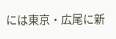には東京・広尾に新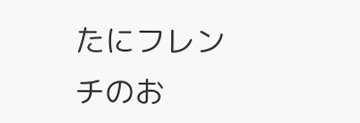たにフレンチのお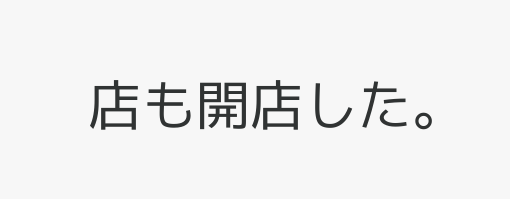店も開店した。